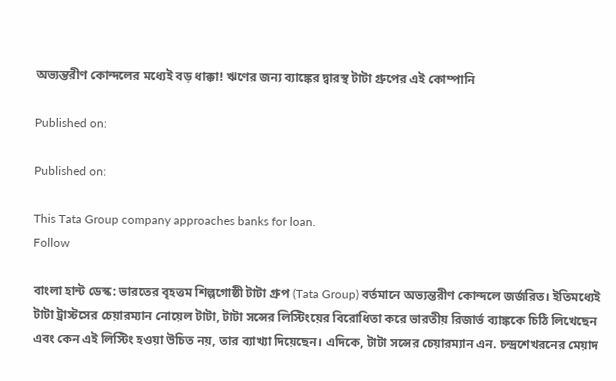অভ্যন্তরীণ কোন্দলের মধ্যেই বড় ধাক্কা! ঋণের জন্য ব্যাঙ্কের দ্বারস্থ টাটা গ্রুপের এই কোম্পানি

Published on:

Published on:

This Tata Group company approaches banks for loan.
Follow

বাংলা হান্ট ডেস্ক: ভারতের বৃহত্তম শিল্পগোষ্ঠী টাটা গ্রুপ (Tata Group) বর্তমানে অভ্যন্তরীণ কোন্দলে জর্জরিত। ইতিমধ্যেই টাটা ট্রাস্টসের চেয়ারম্যান নোয়েল টাটা, টাটা সন্সের লিস্টিংয়ের বিরোধিতা করে ভারতীয় রিজার্ভ ব্যাঙ্ককে চিঠি লিখেছেন এবং কেন এই লিস্টিং হওয়া উচিত নয়, তার ব্যাখ্যা দিয়েছেন। এদিকে, টাটা সন্সের চেয়ারম্যান এন. চন্দ্রশেখরনের মেয়াদ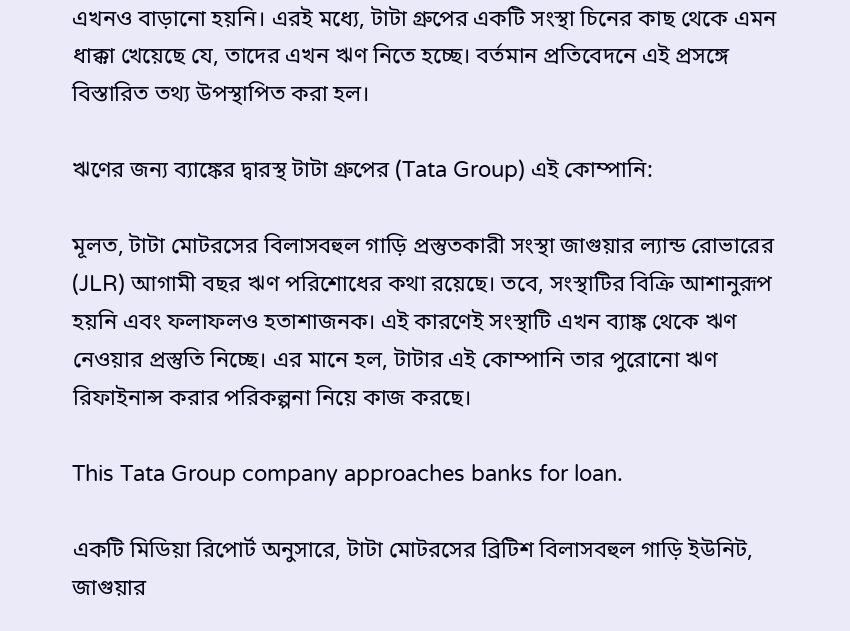এখনও বাড়ানো হয়নি। এরই মধ্যে, টাটা গ্রুপের একটি সংস্থা চিনের কাছ থেকে এমন ধাক্কা খেয়েছে যে, তাদের এখন ঋণ নিতে হচ্ছে। বর্তমান প্রতিবেদনে এই প্রসঙ্গে বিস্তারিত তথ্য উপস্থাপিত করা হল।

ঋণের জন্য ব্যাঙ্কের দ্বারস্থ টাটা গ্রুপের (Tata Group) এই কোম্পানি:

মূলত, টাটা মোটরসের বিলাসবহুল গাড়ি প্রস্তুতকারী সংস্থা জাগুয়ার ল্যান্ড রোভারের (JLR) আগামী বছর ঋণ পরিশোধের কথা রয়েছে। তবে, সংস্থাটির বিক্রি আশানুরূপ হয়নি এবং ফলাফলও হতাশাজনক। এই কারণেই সংস্থাটি এখন ব্যাঙ্ক থেকে ঋণ নেওয়ার প্রস্তুতি নিচ্ছে। এর মানে হল, টাটার এই কোম্পানি তার পুরোনো ঋণ রিফাইনান্স করার পরিকল্পনা নিয়ে কাজ করছে।

This Tata Group company approaches banks for loan.

একটি মিডিয়া রিপোর্ট অনুসারে, টাটা মোটরসের ব্রিটিশ বিলাসবহুল গাড়ি ইউনিট, জাগুয়ার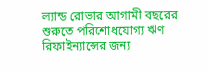ল্যান্ড রোভার আগামী বছরের শুরুতে পরিশোধযোগ্য ঋণ রিফাইন্যান্সের জন্য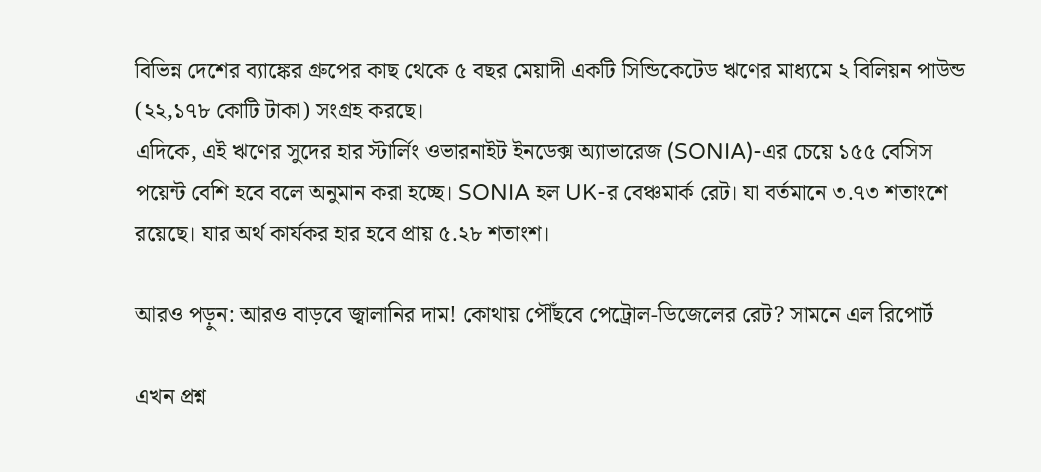বিভিন্ন দেশের ব্যাঙ্কের গ্রুপের কাছ থেকে ৫ বছর মেয়াদী একটি সিন্ডিকেটেড ঋণের মাধ্যমে ২ বিলিয়ন পাউন্ড (২২,১৭৮ কোটি টাকা) সংগ্রহ করছে।
এদিকে, এই ঋণের সুদের হার স্টার্লিং ওভারনাইট ইনডেক্স অ্যাভারেজ (SONIA)-এর চেয়ে ১৫৫ বেসিস পয়েন্ট বেশি হবে বলে অনুমান করা হচ্ছে। SONIA হল UK-র বেঞ্চমার্ক রেট। যা বর্তমানে ৩.৭৩ শতাংশে রয়েছে। যার অর্থ কার্যকর হার হবে প্রায় ৫.২৮ শতাংশ।

আরও পড়ুন: আরও বাড়বে জ্বালানির দাম! কোথায় পৌঁছবে পেট্রোল-ডিজেলের রেট? সামনে এল রিপোর্ট

এখন প্রশ্ন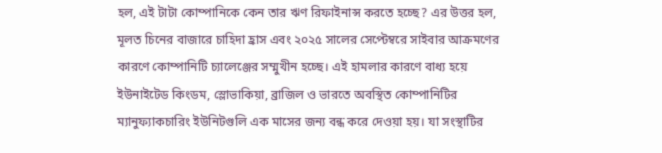হল, এই টাটা কোম্পানিকে কেন তার ঋণ রিফাইনান্স করতে হচ্ছে? এর উত্তর হল, মূলত চিনের বাজারে চাহিদা হ্রাস এবং ২০২৫ সালের সেপ্টেম্বরে সাইবার আক্রমণের কারণে কোম্পানিটি চ্যালেঞ্জের সম্মুখীন হচ্ছে। এই হামলার কারণে বাধ্য হয়ে ইউনাইটেড কিংডম, স্লোভাকিয়া, ব্রাজিল ও ভারতে অবস্থিত কোম্পানিটির ম্যানুফ্যাকচারিং ইউনিটগুলি এক মাসের জন্য বন্ধ করে দেওয়া হয়। যা সংস্থাটির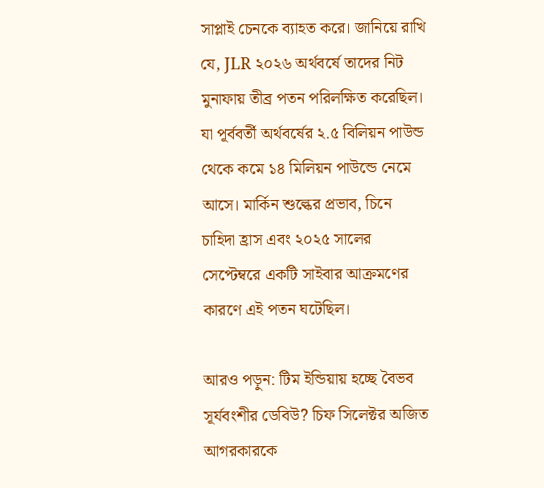সাপ্লাই চেনকে ব্যাহত করে। জানিয়ে রাখি যে, JLR ২০২৬ অর্থবর্ষে তাদের নিট মুনাফায় তীব্র পতন পরিলক্ষিত করেছিল। যা পূর্ববর্তী অর্থবর্ষের ২.৫ বিলিয়ন পাউন্ড থেকে কমে ১৪ মিলিয়ন পাউন্ডে নেমে আসে। মার্কিন শুল্কের প্রভাব, চিনে চাহিদা হ্রাস এবং ২০২৫ সালের সেপ্টেম্বরে একটি সাইবার আক্রমণের কারণে এই পতন ঘটেছিল।

আরও পড়ুন: টিম ইন্ডিয়ায় হচ্ছে বৈভব সূর্যবংশীর ডেবিউ? চিফ সিলেক্টর অজিত আগরকারকে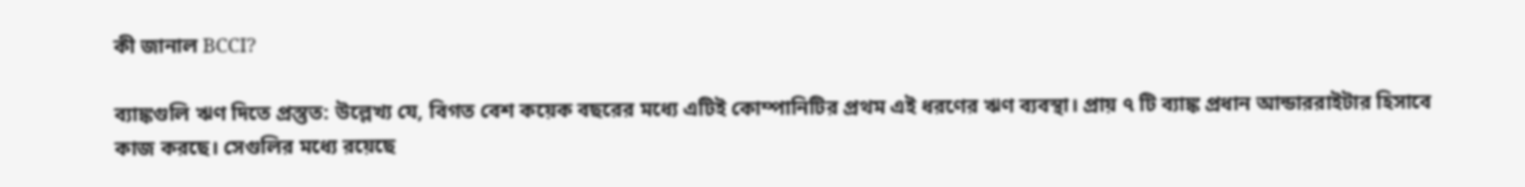কী জানাল BCCI?

ব্যাঙ্কগুলি ঋণ দিতে প্রস্তুত: উল্লেখ্য যে, বিগত বেশ কয়েক বছরের মধ্যে এটিই কোম্পানিটির প্রথম এই ধরণের ঋণ ব্যবস্থা। প্রায় ৭ টি ব্যাঙ্ক প্রধান আন্ডাররাইটার হিসাবে কাজ করছে। সেগুলির মধ্যে রয়েছে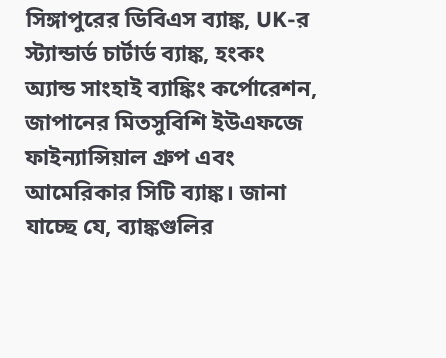সিঙ্গাপুরের ডিবিএস ব্যাঙ্ক, UK-র স্ট্যান্ডার্ড চার্টার্ড ব্যাঙ্ক, হংকং অ্যান্ড সাংহাই ব্যাঙ্কিং কর্পোরেশন, জাপানের মিতসুবিশি ইউএফজে ফাইন্যান্সিয়াল গ্রুপ এবং আমেরিকার সিটি ব্যাঙ্ক। জানা যাচ্ছে যে, ব্যাঙ্কগুলির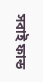সবাই ফান্ড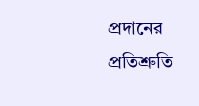প্রদানের প্রতিশ্রুতি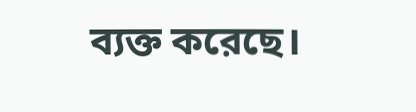ব্যক্ত করেছে।